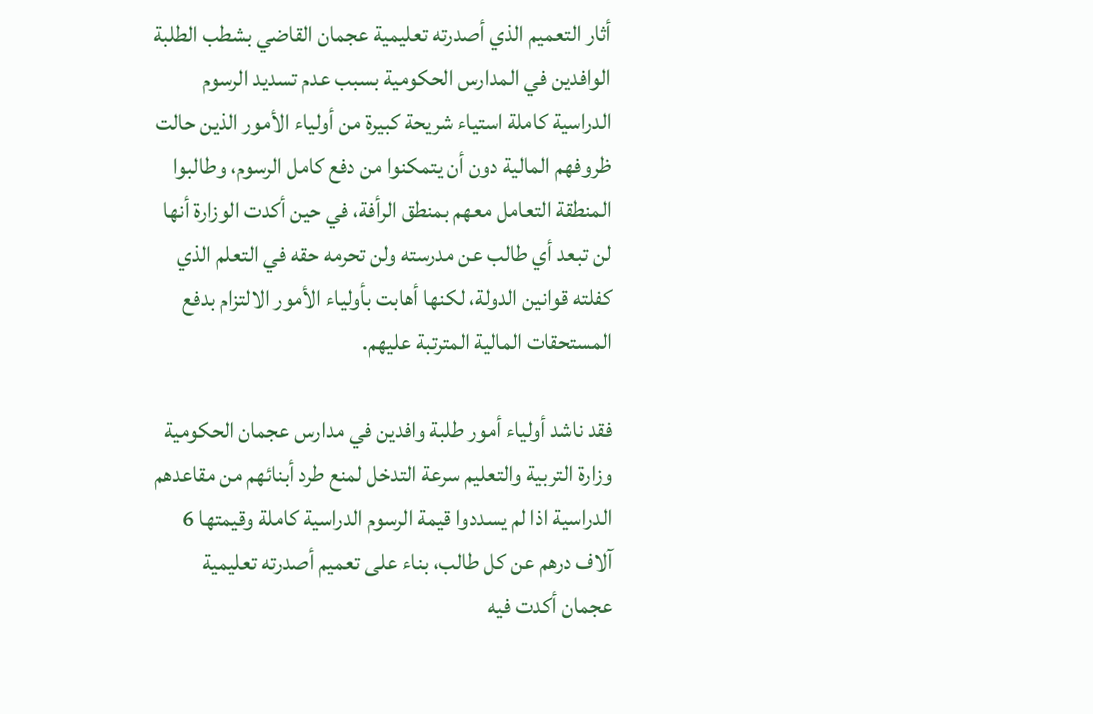أثار التعميم الذي أصدرته تعليمية عجمان القاضي بشطب الطلبة الوافدين في المدارس الحكومية بسبب عدم تسديد الرسوم الدراسية كاملة استياء شريحة كبيرة من أولياء الأمور الذين حالت ظروفهم المالية دون أن يتمكنوا من دفع كامل الرسوم، وطالبوا المنطقة التعامل معهم بمنطق الرأفة، في حين أكدت الوزارة أنها لن تبعد أي طالب عن مدرسته ولن تحرمه حقه في التعلم الذي كفلته قوانين الدولة، لكنها أهابت بأولياء الأمور الالتزام بدفع المستحقات المالية المترتبة عليهم.

فقد ناشد أولياء أمور طلبة وافدين في مدارس عجمان الحكومية وزارة التربية والتعليم سرعة التدخل لمنع طرد أبنائهم من مقاعدهم الدراسية اذا لم يسددوا قيمة الرسوم الدراسية كاملة وقيمتها 6 آلاف درهم عن كل طالب، بناء على تعميم أصدرته تعليمية عجمان أكدت فيه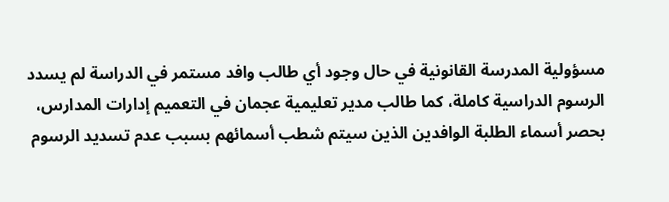مسؤولية المدرسة القانونية في حال وجود أي طالب وافد مستمر في الدراسة لم يسدد الرسوم الدراسية كاملة، كما طالب مدير تعليمية عجمان في التعميم إدارات المدارس، بحصر أسماء الطلبة الوافدين الذين سيتم شطب أسمائهم بسبب عدم تسديد الرسوم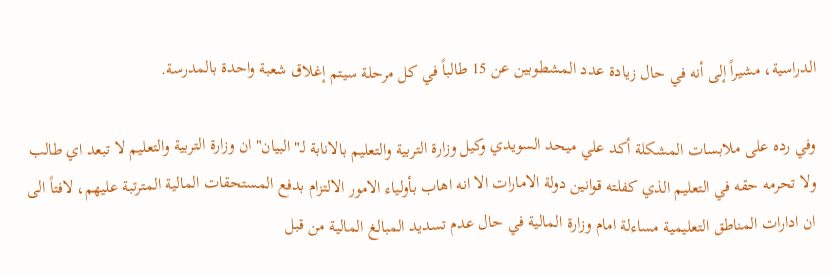الدراسية، مشيراً إلى أنه في حال زيادة عدد المشطوبين عن 15 طالباً في كل مرحلة سيتم إغلاق شعبة واحدة بالمدرسة.

وفي رده على ملابسات المشكلة أكد علي ميحد السويدي وكيل وزارة التربية والتعليم بالانابة لـ"البيان" ان وزارة التربية والتعليم لا تبعد اي طالب ولا تحرمه حقه في التعليم الذي كفلته قوانين دولة الامارات الا انه اهاب بأولياء الامور الالتزام بدفع المستحقات المالية المترتبة عليهم، لافتاً الى ان ادارات المناطق التعليمية مساءلة امام وزارة المالية في حال عدم تسديد المبالغ المالية من قبل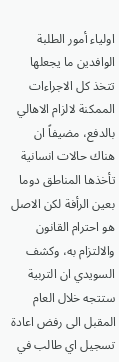اولياء أمور الطلبة الوافدين ما يجعلها تتخذ كل الاجراءات الممكنة لالزام الاهالي بالدفع، مضيفاً ان هناك حالات انسانية تأخذها المناطق دوما بعين الرأفة لكن الاصل هو احترام القانون والالتزام به، وكشف السويدي ان التربية ستتجه خلال العام المقبل الى رفض اعادة تسجيل اي طالب في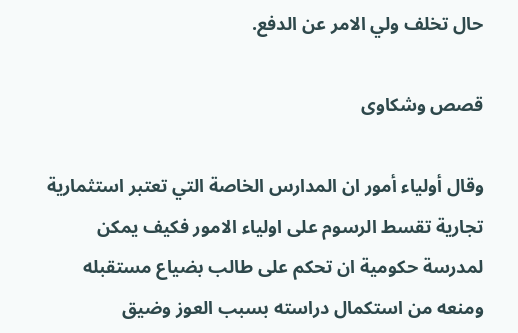حال تخلف ولي الامر عن الدفع.

قصص وشكاوى

وقال أولياء أمور ان المدارس الخاصة التي تعتبر استثمارية تجارية تقسط الرسوم على اولياء الامور فكيف يمكن لمدرسة حكومية ان تحكم على طالب بضياع مستقبله ومنعه من استكمال دراسته بسبب العوز وضيق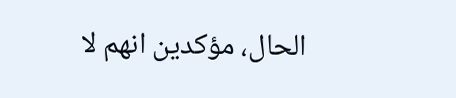الحال، مؤكدين انهم لا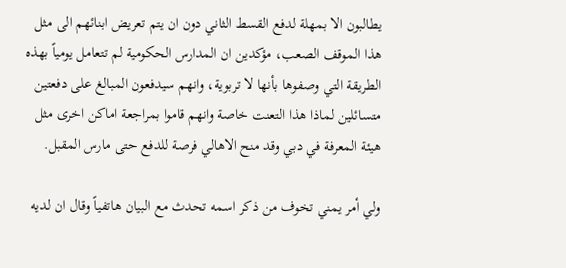يطالبون الا بمهلة لدفع القسط الثاني دون ان يتم تعريض ابنائهم الى مثل هذا الموقف الصعب، مؤكدين ان المدارس الحكومية لم تتعامل يومياً بهذه الطريقة التي وصفوها بأنها لا تربوية، وانهم سيدفعون المبالغ على دفعتين متسائلين لماذا هذا التعنت خاصة وانهم قاموا بمراجعة اماكن اخرى مثل هيئة المعرفة في دبي وقد منح الاهالي فرصة للدفع حتى مارس المقبل.

ولي أمر يمني تخوف من ذكر اسمه تحدث مع البيان هاتفياً وقال ان لديه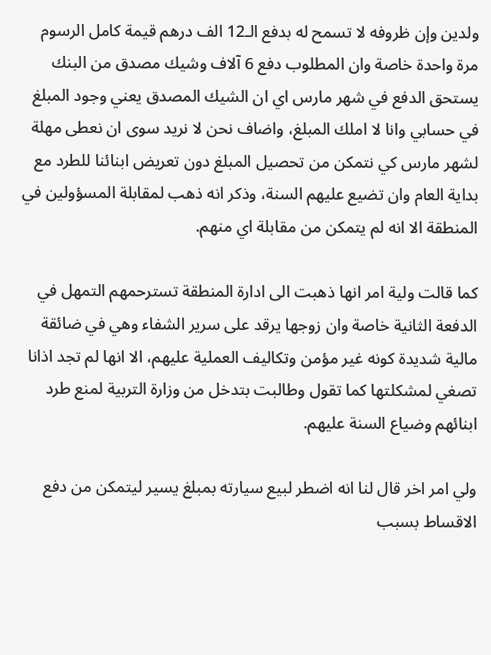ولدين وإن ظروفه لا تسمح له بدفع الـ12 الف درهم قيمة كامل الرسوم مرة واحدة خاصة وان المطلوب دفع 6 آلاف وشيك مصدق من البنك يستحق الدفع في شهر مارس اي ان الشيك المصدق يعني وجود المبلغ في حسابي وانا لا املك المبلغ، واضاف نحن لا نريد سوى ان نعطى مهلة لشهر مارس كي نتمكن من تحصيل المبلغ دون تعريض ابنائنا للطرد مع بداية العام وان تضيع عليهم السنة، وذكر انه ذهب لمقابلة المسؤولين في المنطقة الا انه لم يتمكن من مقابلة اي منهم.

كما قالت ولية امر انها ذهبت الى ادارة المنطقة تسترحمهم التمهل في الدفعة الثانية خاصة وان زوجها يرقد على سرير الشفاء وهي في ضائقة مالية شديدة كونه غير مؤمن وتكاليف العملية عليهم، الا انها لم تجد اذانا تصغي لمشكلتها كما تقول وطالبت بتدخل من وزارة التربية لمنع طرد ابنائهم وضياع السنة عليهم.

ولي امر اخر قال لنا انه اضطر لبيع سيارته بمبلغ يسير ليتمكن من دفع الاقساط بسبب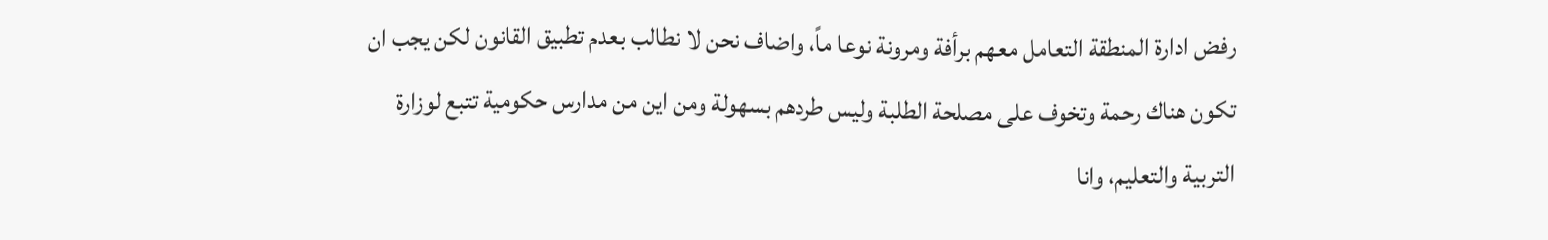رفض ادارة المنطقة التعامل معهم برأفة ومرونة نوعا ماً، واضاف نحن لا نطالب بعدم تطبيق القانون لكن يجب ان تكون هناك رحمة وتخوف على مصلحة الطلبة وليس طردهم بسهولة ومن اين من مدارس حكومية تتبع لوزارة التربية والتعليم، وانا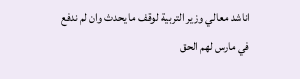اناشد معالي وزير التربية لوقف ما يحدث وان لم ندفع في مارس لهم الحق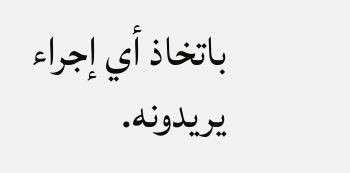باتخاذ أي إجراء يريدونه.